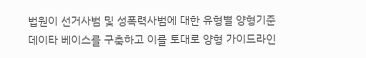법원이 선거사범 및 성폭력사범에 대한 유형별 양형기준 데이타 베이스를 구축하고 이를 토대로 양형 가이드라인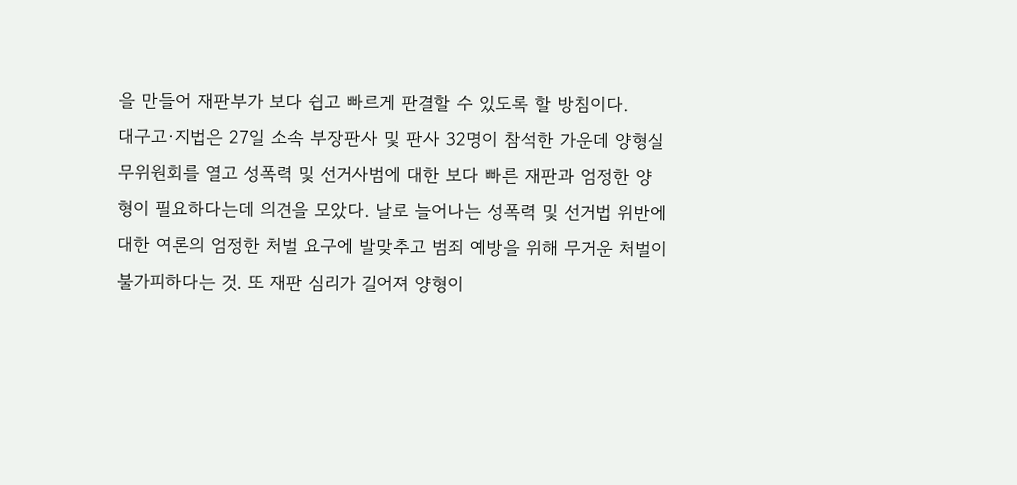을 만들어 재판부가 보다 쉽고 빠르게 판결할 수 있도록 할 방침이다.
대구고·지법은 27일 소속 부장판사 및 판사 32명이 참석한 가운데 양형실무위원회를 열고 성폭력 및 선거사범에 대한 보다 빠른 재판과 엄정한 양형이 필요하다는데 의견을 모았다. 날로 늘어나는 성폭력 및 선거법 위반에 대한 여론의 엄정한 처벌 요구에 발맞추고 범죄 예방을 위해 무거운 처벌이 불가피하다는 것. 또 재판 심리가 길어져 양형이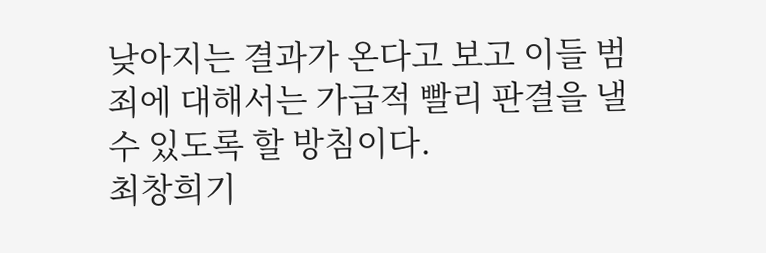낮아지는 결과가 온다고 보고 이들 범죄에 대해서는 가급적 빨리 판결을 낼 수 있도록 할 방침이다.
최창희기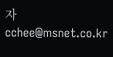자 cchee@msnet.co.kr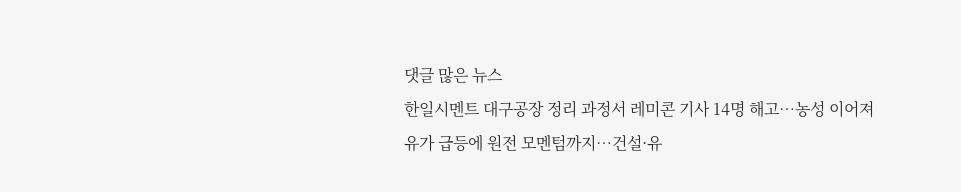댓글 많은 뉴스
한일시멘트 대구공장 정리 과정서 레미콘 기사 14명 해고…농성 이어져
유가 급등에 원전 모멘텀까지…건설·유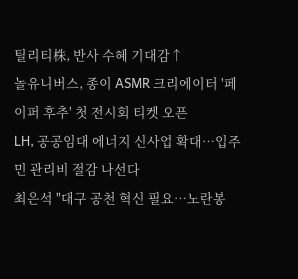틸리티株, 반사 수혜 기대감↑
놀유니버스, 종이 ASMR 크리에이터 '페이퍼 후추' 첫 전시회 티켓 오픈
LH, 공공임대 에너지 신사업 확대…입주민 관리비 절감 나선다
최은석 "대구 공천 혁신 필요…노란봉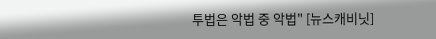투법은 악법 중 악법" [뉴스캐비닛]